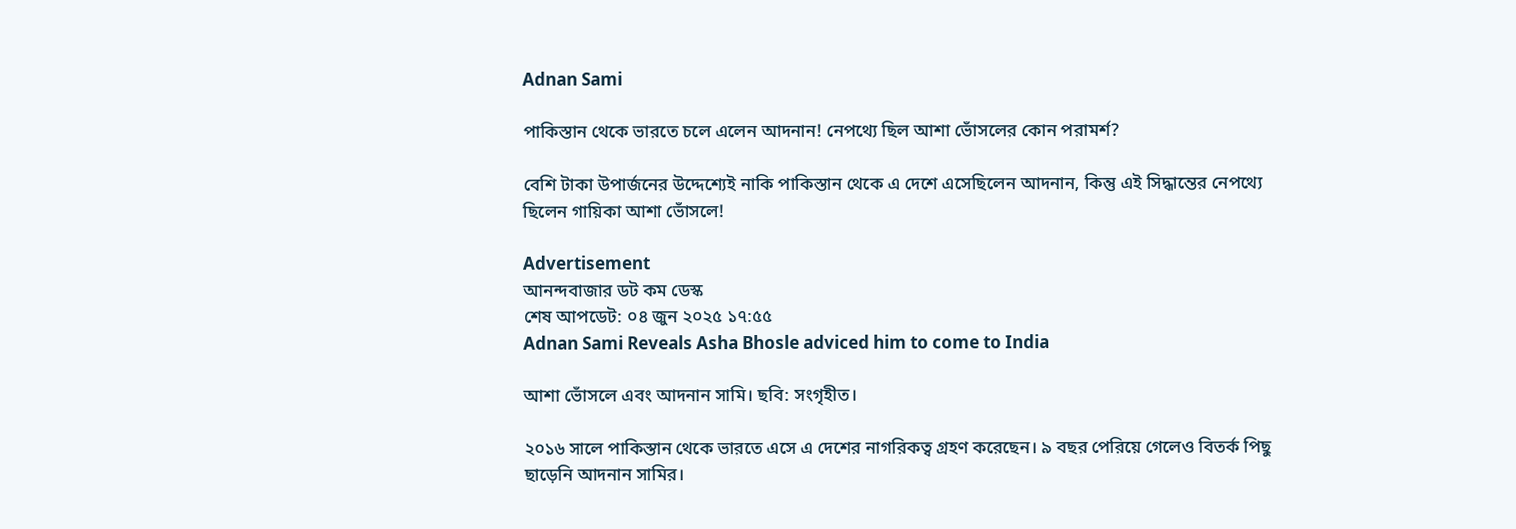Adnan Sami

পাকিস্তান থেকে ভারতে চলে এলেন আদনান! নেপথ্যে ছিল আশা ভোঁসলের কোন পরামর্শ?

বেশি টাকা উপার্জনের উদ্দেশ্যেই নাকি পাকিস্তান থেকে এ দেশে এসেছিলেন আদনান, কিন্তু এই সিদ্ধান্তের নেপথ্যে ছিলেন গায়িকা আশা ভোঁসলে!

Advertisement
আনন্দবাজার ডট কম ডেস্ক
শেষ আপডেট: ০৪ জুন ২০২৫ ১৭:৫৫
Adnan Sami Reveals Asha Bhosle adviced him to come to India

আশা ভোঁসলে এবং আদনান সামি। ছবি: সংগৃহীত।

২০১৬ সালে পাকিস্তান থেকে ভারতে এসে এ দেশের নাগরিকত্ব গ্রহণ করেছেন। ৯ বছর পেরিয়ে গেলেও বিতর্ক পিছু ছাড়েনি আদনান সামির।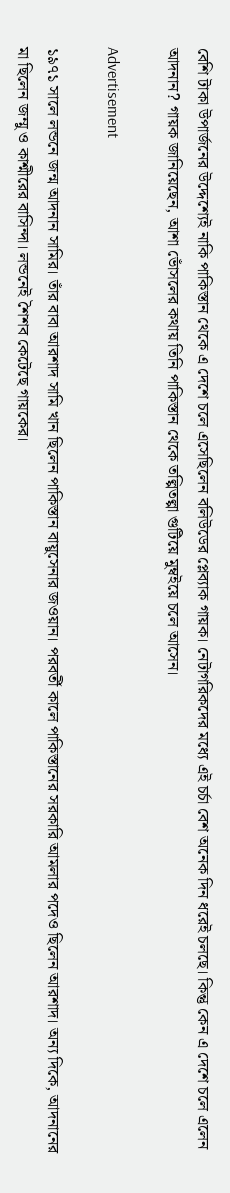বেশি টাকা উপার্জনের উদ্দেশ্যেই নাকি পাকিস্তান থেকে এ দেশে চলে এসেছিলেন বলিউডের প্লেব্যাক গায়ক। নেটাগরিকদের মধ্যে এই চর্চা বেশ অনেক দিন ধরেই চলছে। কিন্তু কেন এ দেশে চলে এলেন আদনান? গায়ক জানিয়েছেন, আশা ভোঁসলের কথায় তিনি পাকিস্তান থেকে তল্পিতল্পা গুটিয়ে মুম্বইয়ে চলে আসেন।

Advertisement

১৯৭১ সালে লন্ডনে জন্ম আদনান সামির। তাঁর বাবা আরশাদ সামি খান ছিলেন পাকিস্তান বায়ুসেনার জওয়ান। পরবর্তী কালে পাকিস্তানের সরকারি আমলার পদেও ছিলেন আরশাদ। অন্য দিকে, আদনানের মা ছিলেন জম্মু ও কাশ্মীরের বাসিন্দা। লন্ডনেই শৈশব কেটেছে গায়কের।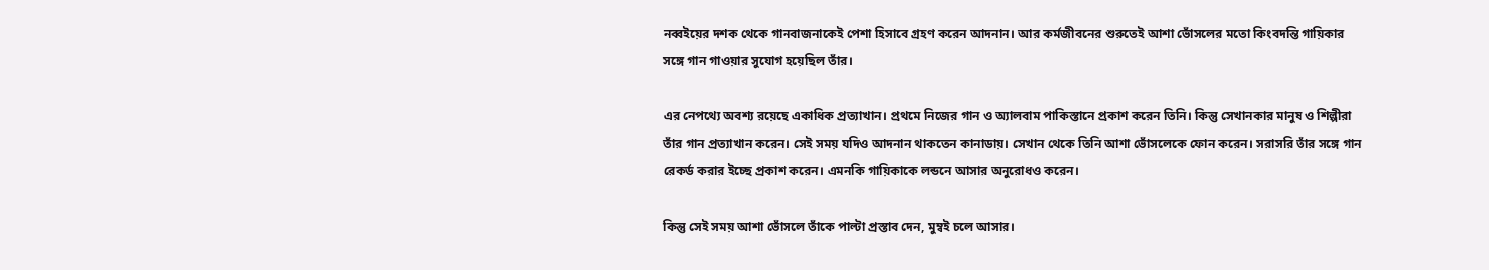নব্বইয়ের দশক থেকে গানবাজনাকেই পেশা হিসাবে গ্রহণ করেন আদনান। আর কর্মজীবনের শুরুতেই আশা ভোঁসলের মতো কিংবদন্তি গায়িকার সঙ্গে গান গাওয়ার সুযোগ হয়েছিল তাঁর।

এর নেপথ্যে অবশ্য রয়েছে একাধিক প্রত্যাখান। প্রথমে নিজের গান ও অ্যালবাম পাকিস্তানে প্রকাশ করেন তিনি। কিন্তু সেখানকার মানুষ ও শিল্পীরা তাঁর গান প্রত্যাখান করেন। সেই সময় যদিও আদনান থাকতেন কানাডায়। সেখান থেকে তিনি আশা ভোঁসলেকে ফোন করেন। সরাসরি তাঁর সঙ্গে গান রেকর্ড করার ইচ্ছে প্রকাশ করেন। এমনকি গায়িকাকে লন্ডনে আসার অনুরোধও করেন।

কিন্তু সেই সময় আশা ভোঁসলে তাঁকে পাল্টা প্রস্তাব দেন, মুম্বই চলে আসার।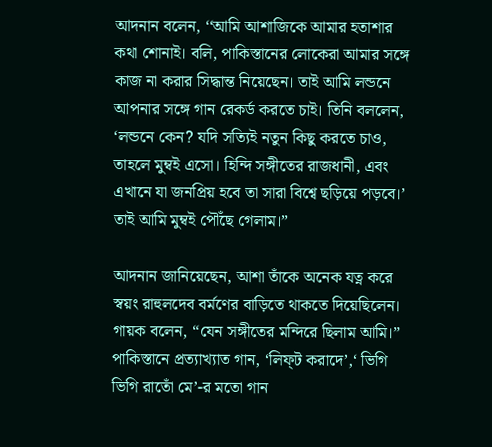আদনান বলেন, ‘‘আমি আশাজিকে আমার হতাশার কথা শোনাই। বলি, পাকিস্তানের লোকেরা আমার সঙ্গে কাজ না করার সিদ্ধান্ত নিয়েছেন। তাই আমি লন্ডনে আপনার সঙ্গে গান রেকর্ড করতে চাই। তিনি বললেন, ‘লন্ডনে কেন? যদি সত্যিই নতুন কিছু করতে চাও, তাহলে মুম্বই এসো। হিন্দি সঙ্গীতের রাজধানী, এবং এখানে যা জনপ্রিয় হবে তা সারা বিশ্বে ছড়িয়ে পড়বে।’ তাই আমি মুম্বই পৌঁছে গেলাম।”

আদনান জানিয়েছেন, আশা তাঁকে অনেক যত্ন করে স্বয়ং রাহুলদেব বর্মণের বাড়িতে থাকতে দিয়েছিলেন। গায়ক বলেন, “যেন সঙ্গীতের মন্দিরে ছিলাম আমি।” পাকিস্তানে প্রত্যাখ্যাত গান, ‘লিফ্‌ট করাদে’,‘ ভিগি ভিগি রাতোঁ মে’-র মতো গান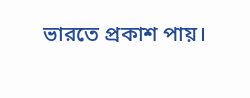ভারতে প্রকাশ পায়।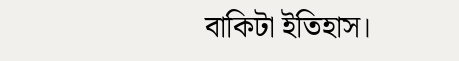বাকিটা ইতিহাস।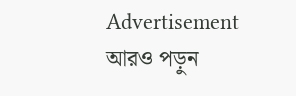Advertisement
আরও পড়ুন